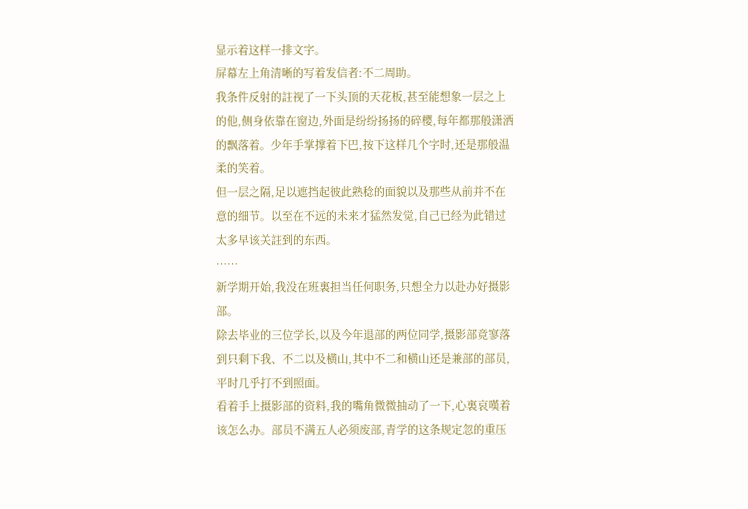显示着这样一排文字。
屏幕左上角清晰的写着发信者:不二周助。
我条件反射的註视了一下头顶的天花板,甚至能想象一层之上的他,侧身依靠在窗边,外面是纷纷扬扬的碎樱,每年都那般潇洒的飘落着。少年手掌撑着下巴,按下这样几个字时,还是那般温柔的笑着。
但一层之隔,足以遮挡起彼此熟稔的面貌以及那些从前并不在意的细节。以至在不远的未来才猛然发觉,自己已经为此错过太多早该关註到的东西。
……
新学期开始,我没在班裏担当任何职务,只想全力以赴办好摄影部。
除去毕业的三位学长,以及今年退部的两位同学,摄影部竟寥落到只剩下我、不二以及横山,其中不二和横山还是兼部的部员,平时几乎打不到照面。
看着手上摄影部的资料,我的嘴角微微抽动了一下,心裏哀嘆着该怎么办。部员不满五人必须废部,青学的这条规定忽的重压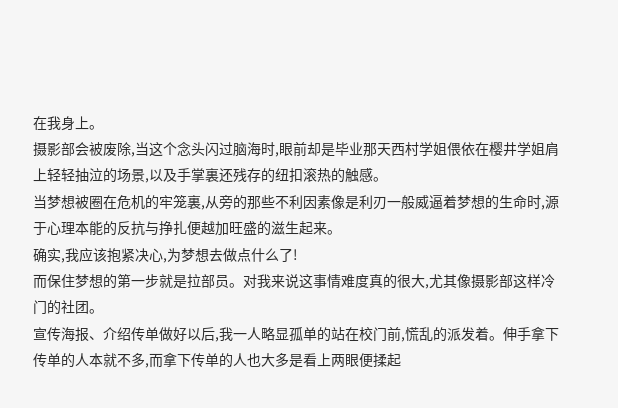在我身上。
摄影部会被废除,当这个念头闪过脑海时,眼前却是毕业那天西村学姐偎依在樱井学姐肩上轻轻抽泣的场景,以及手掌裏还残存的纽扣滚热的触感。
当梦想被圈在危机的牢笼裏,从旁的那些不利因素像是利刃一般威逼着梦想的生命时,源于心理本能的反抗与挣扎便越加旺盛的滋生起来。
确实,我应该抱紧决心,为梦想去做点什么了!
而保住梦想的第一步就是拉部员。对我来说这事情难度真的很大,尤其像摄影部这样冷门的社团。
宣传海报、介绍传单做好以后,我一人略显孤单的站在校门前,慌乱的派发着。伸手拿下传单的人本就不多,而拿下传单的人也大多是看上两眼便揉起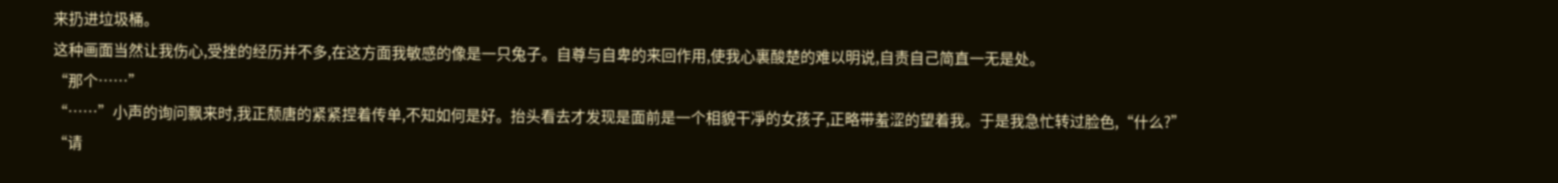来扔进垃圾桶。
这种画面当然让我伤心,受挫的经历并不多,在这方面我敏感的像是一只兔子。自尊与自卑的来回作用,使我心裏酸楚的难以明说,自责自己简直一无是处。
“那个……”
“……”小声的询问飘来时,我正颓唐的紧紧捏着传单,不知如何是好。抬头看去才发现是面前是一个相貌干凈的女孩子,正略带羞涩的望着我。于是我急忙转过脸色,“什么?”
“请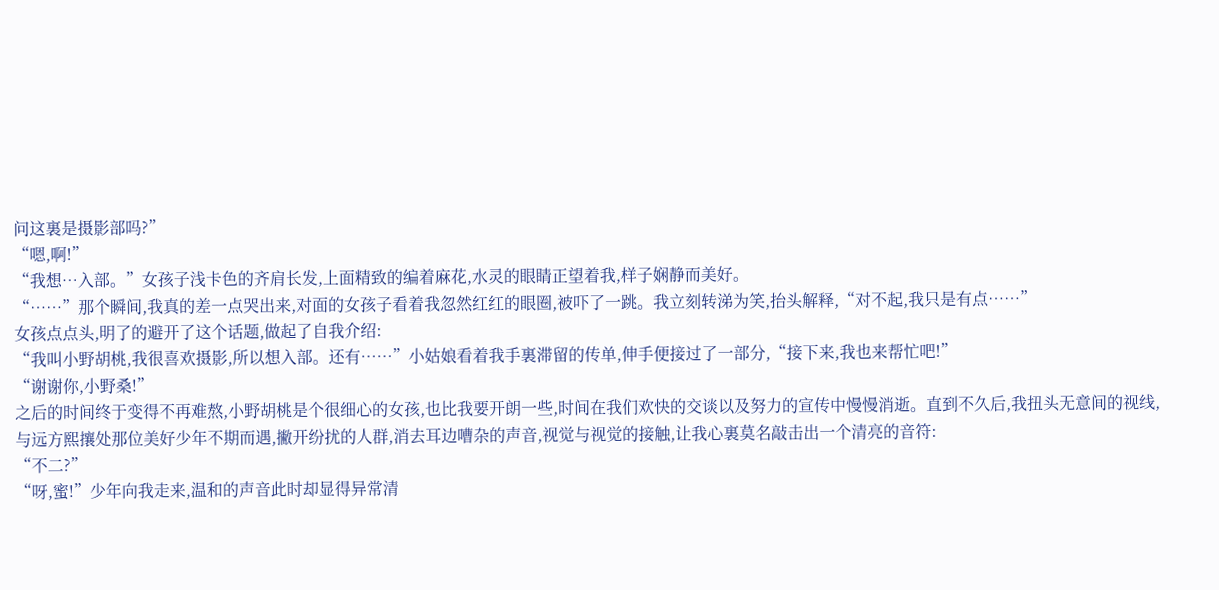问这裏是摄影部吗?”
“嗯,啊!”
“我想…入部。”女孩子浅卡色的齐肩长发,上面精致的编着麻花,水灵的眼睛正望着我,样子娴静而美好。
“……”那个瞬间,我真的差一点哭出来,对面的女孩子看着我忽然红红的眼圈,被吓了一跳。我立刻转涕为笑,抬头解释,“对不起,我只是有点……”
女孩点点头,明了的避开了这个话题,做起了自我介绍:
“我叫小野胡桃,我很喜欢摄影,所以想入部。还有……”小姑娘看着我手裏滞留的传单,伸手便接过了一部分,“接下来,我也来帮忙吧!”
“谢谢你,小野桑!”
之后的时间终于变得不再难熬,小野胡桃是个很细心的女孩,也比我要开朗一些,时间在我们欢快的交谈以及努力的宣传中慢慢消逝。直到不久后,我扭头无意间的视线,与远方熙攘处那位美好少年不期而遇,撇开纷扰的人群,消去耳边嘈杂的声音,视觉与视觉的接触,让我心裏莫名敲击出一个清亮的音符:
“不二?”
“呀,蜜!”少年向我走来,温和的声音此时却显得异常清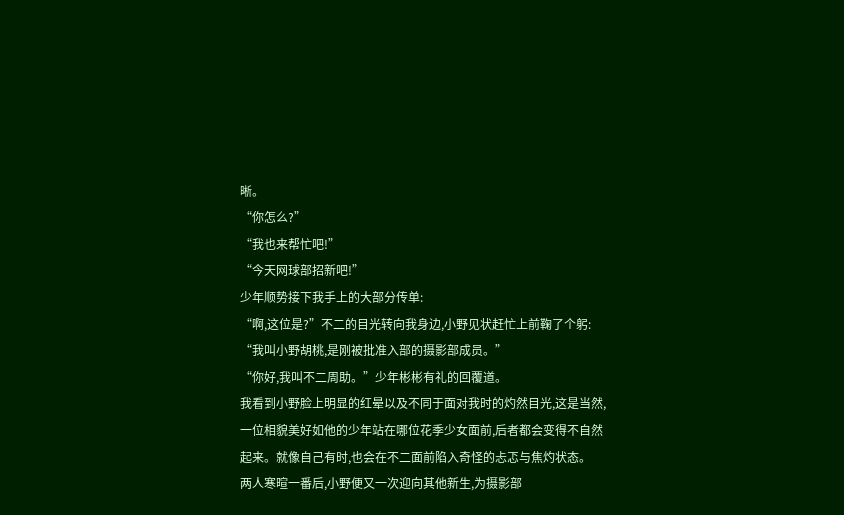晰。
“你怎么?”
“我也来帮忙吧!”
“今天网球部招新吧!”
少年顺势接下我手上的大部分传单:
“啊,这位是?”不二的目光转向我身边,小野见状赶忙上前鞠了个躬:
“我叫小野胡桃,是刚被批准入部的摄影部成员。”
“你好,我叫不二周助。”少年彬彬有礼的回覆道。
我看到小野脸上明显的红晕以及不同于面对我时的灼然目光,这是当然,一位相貌美好如他的少年站在哪位花季少女面前,后者都会变得不自然起来。就像自己有时,也会在不二面前陷入奇怪的忐忑与焦灼状态。
两人寒暄一番后,小野便又一次迎向其他新生,为摄影部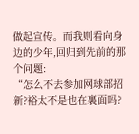做起宣传。而我则看向身边的少年,回归到先前的那个问题:
“怎么不去参加网球部招新?裕太不是也在裏面吗?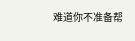难道你不准备帮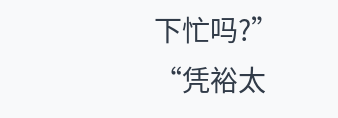下忙吗?”
“凭裕太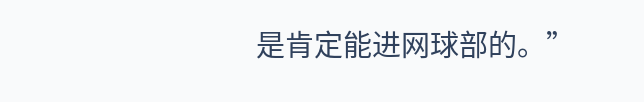是肯定能进网球部的。”